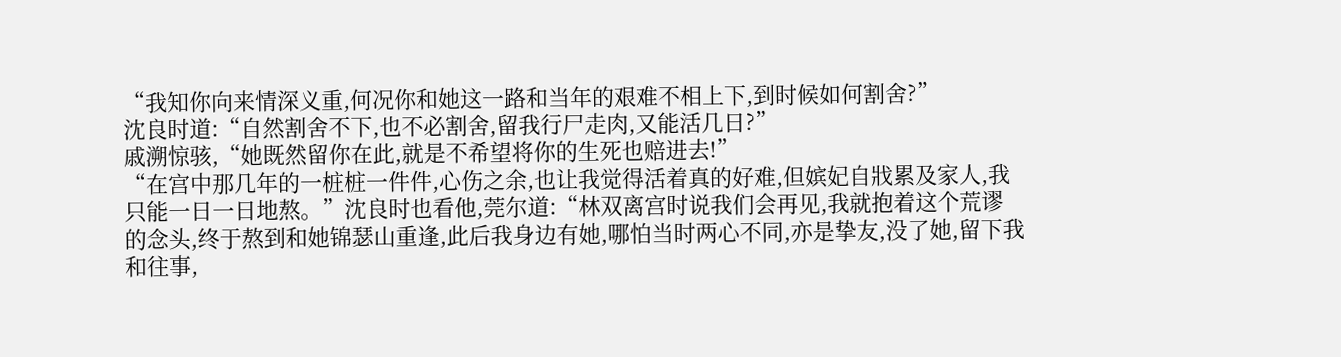“我知你向来情深义重,何况你和她这一路和当年的艰难不相上下,到时候如何割舍?”
沈良时道:“自然割舍不下,也不必割舍,留我行尸走肉,又能活几日?”
戚溯惊骇,“她既然留你在此,就是不希望将你的生死也赔进去!”
“在宫中那几年的一桩桩一件件,心伤之余,也让我觉得活着真的好难,但嫔妃自戕累及家人,我只能一日一日地熬。”沈良时也看他,莞尔道:“林双离宫时说我们会再见,我就抱着这个荒谬的念头,终于熬到和她锦瑟山重逢,此后我身边有她,哪怕当时两心不同,亦是挚友,没了她,留下我和往事,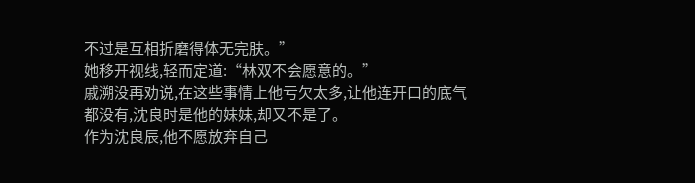不过是互相折磨得体无完肤。”
她移开视线,轻而定道:“林双不会愿意的。”
戚溯没再劝说,在这些事情上他亏欠太多,让他连开口的底气都没有,沈良时是他的妹妹,却又不是了。
作为沈良辰,他不愿放弃自己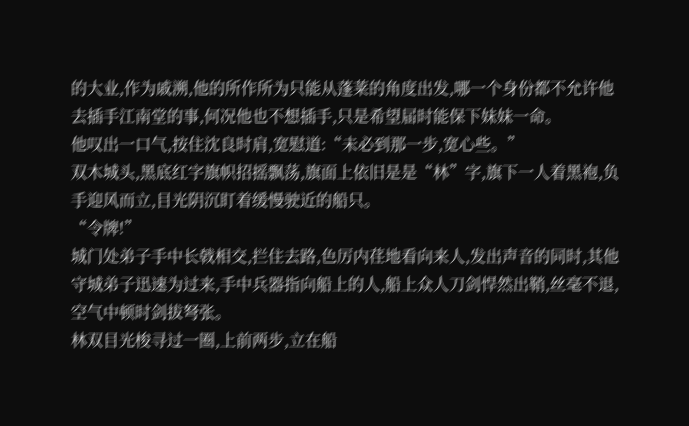的大业,作为戚溯,他的所作所为只能从蓬莱的角度出发,哪一个身份都不允许他去插手江南堂的事,何况他也不想插手,只是希望届时能保下妹妹一命。
他叹出一口气,按住沈良时肩,宽慰道:“未必到那一步,宽心些。”
双木城头,黑底红字旗帜招摇飘荡,旗面上依旧是是“林”字,旗下一人着黑袍,负手迎风而立,目光阴沉盯着缓慢驶近的船只。
“令牌!”
城门处弟子手中长戟相交,拦住去路,色厉内荏地看向来人,发出声音的同时,其他守城弟子迅速为过来,手中兵器指向船上的人,船上众人刀剑悍然出鞘,丝毫不退,空气中顿时剑拔弩张。
林双目光梭寻过一圈,上前两步,立在船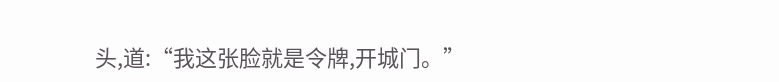头,道:“我这张脸就是令牌,开城门。”